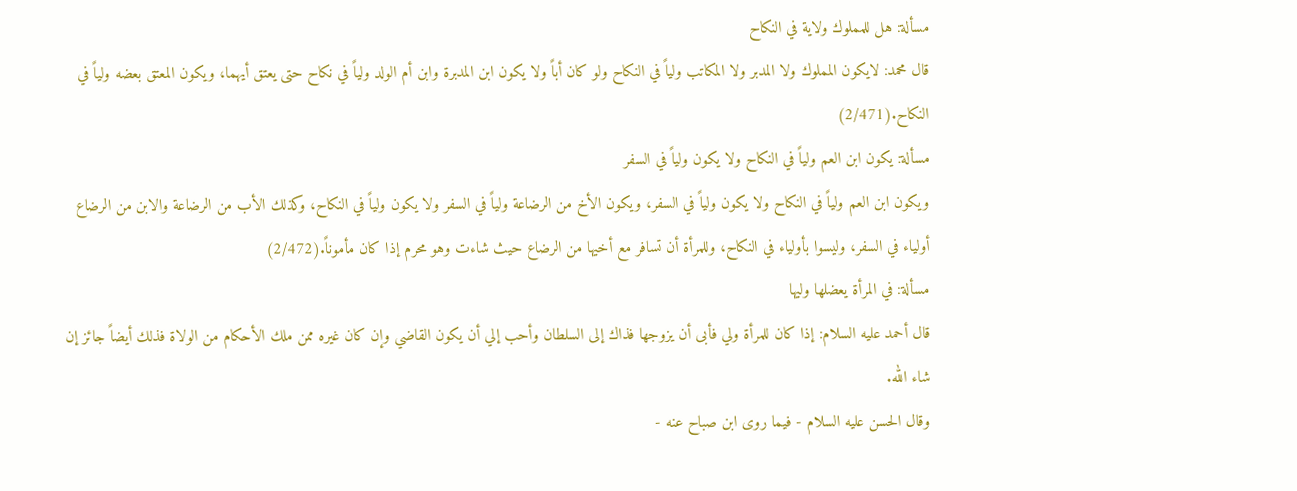مسألة: هل للمملوك ولاية في النكاح
قال محمد: لايكون المملوك ولا المدبر ولا المكاتب ولياً في النكاح ولو كان أباً ولا يكون ابن المدبرة وابن أم الولد ولياً في نكاح حتى يعتق أيهما، ويكون المعتق بعضه ولياً في النكاح.(2/471)
مسألة: يكون ابن العم ولياً في النكاح ولا يكون ولياً في السفر
ويكون ابن العم ولياً في النكاح ولا يكون ولياً في السفر، ويكون الأخ من الرضاعة ولياً في السفر ولا يكون ولياً في النكاح، وكذلك الأب من الرضاعة والابن من الرضاع أولياء في السفر، وليسوا بأولياء في النكاح، وللمرأة أن تسافر مع أخيها من الرضاع حيث شاءت وهو محرم إذا كان مأموناً.(2/472)
مسألة: في المرأة يعضلها وليها
قال أحمد عليه السلام: إذا كان للمرأة ولي فأبى أن يزوجها فذاك إلى السلطان وأحب إلي أن يكون القاضي وإن كان غيره ممن ملك الأحكام من الولاة فذلك أيضاً جائز إن شاء الله.
وقال الحسن عليه السلام - فيما روى ابن صباح عنه -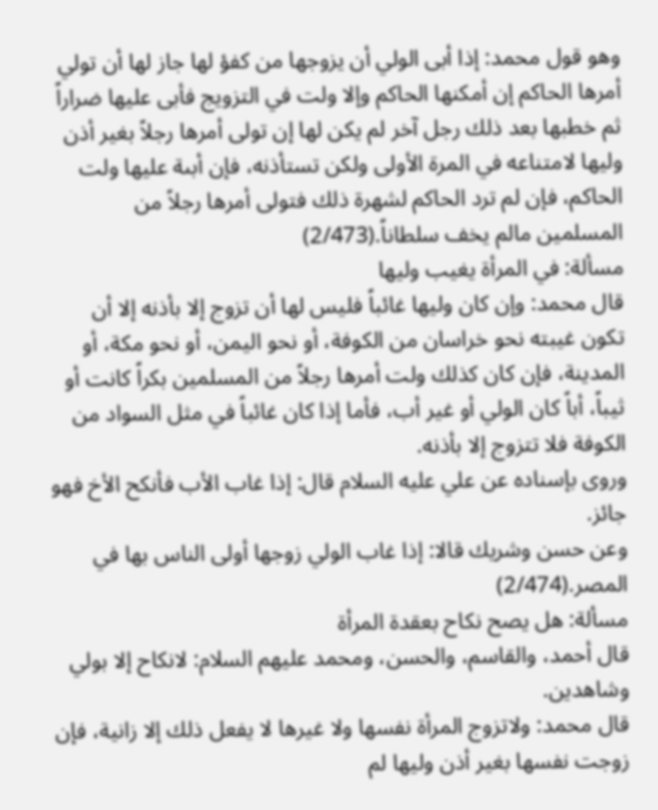وهو قول محمد: إذا أبى الولي أن يزوجها من كفؤ لها جاز لها أن تولي أمرها الحاكم إن أمكنها الحاكم وإلا ولت في التزويج فأبى عليها ضراراً ثم خطبها بعد ذلك رجل آخر لم يكن لها إن تولى أمرها رجلاً بغير أذن وليها لامتناعه في المرة الأولى ولكن تستأذنه، فإن أبىة عليها ولت الحاكم، فإن لم ترد الحاكم لشهرة ذلك فتولى أمرها رجلاً من المسلمين مالم يخف سلطاناً.(2/473)
مسألة: في المرأة يغيب وليها
قال محمد: وإن كان وليها غائباً فليس لها أن تزوج إلا بأذنه إلا أن تكون غيبته نحو خراسان من الكوفة، أو نحو اليمن، أو نحو مكة، أو المدينة، فإن كان كذلك ولت أمرها رجلاً من المسلمين بكراً كانت أو ثيباً، أباً كان الولي أو غير أب، فأما إذا كان غائباً في مثل السواد من الكوفة فلا تتزوج إلا بأذنه.
وروى بإسناده عن علي عليه السلام قال: إذا غاب الأب فأنكح الأخ فهو جائز.
وعن حسن وشريك قالا: إذا غاب الولي زوجها أولى الناس بها في المصر.(2/474)
مسألة: هل يصح نكاح بعقدة المرأة
قال أحمد، والقاسم، والحسن، ومحمد عليهم السلام: لانكاح إلا بولي وشاهدين.
قال محمد: ولاتزوج المرأة نفسها ولا غيرها لا يفعل ذلك إلا زانية، فإن زوجت نفسها بغير أذن وليها لم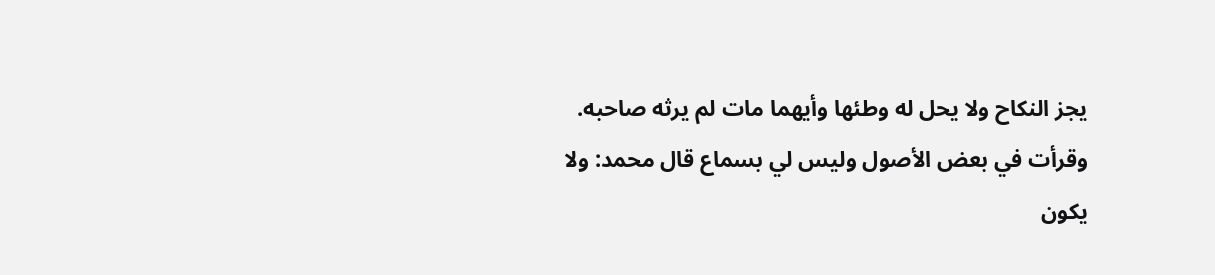يجز النكاح ولا يحل له وطئها وأيهما مات لم يرثه صاحبه.
وقرأت في بعض الأصول وليس لي بسماع قال محمد: ولا يكون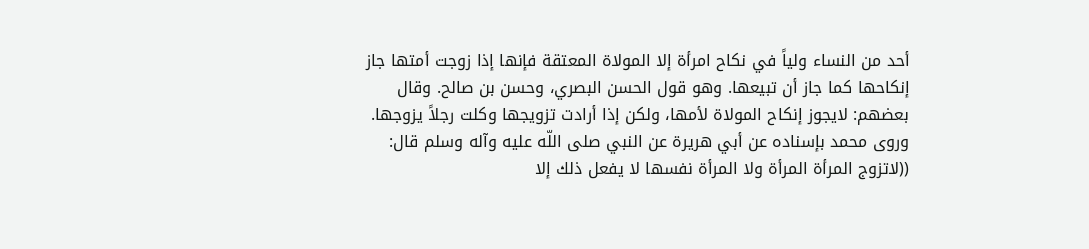أحد من النساء ولياً في نكاح امرأة إلا المولاة المعتقة فإنها إذا زوجت أمتها جاز إنكاحها كما جاز أن تبيعها. وهو قول الحسن البصري، وحسن بن صالح. وقال بعضهم: لايجوز إنكاح المولاة لأمها، ولكن إذا أرادت تزويجها وكلت رجلاً يزوجها.
وروى محمد بإسناده عن أبي هريرة عن النبي صلى اللّه عليه وآله وسلم قال: ((لاتزوج المرأة المرأة ولا المرأة نفسها لا يفعل ذلك إلا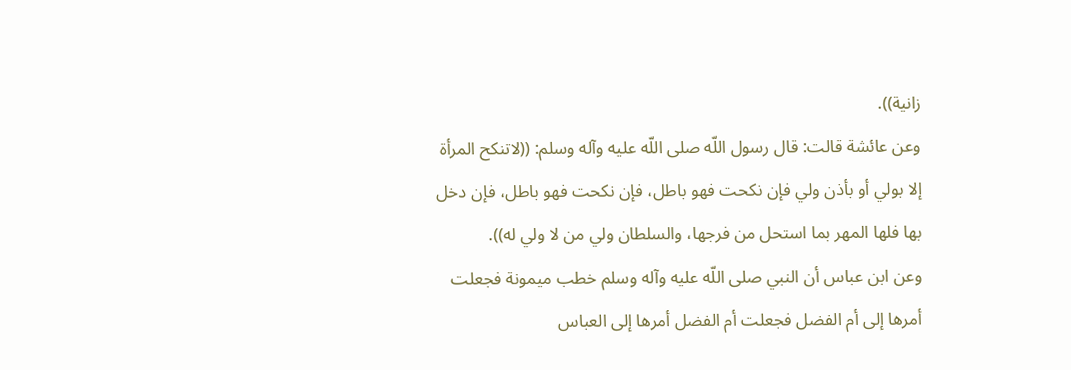زانية)).
وعن عائشة قالت: قال رسول اللّه صلى اللّه عليه وآله وسلم: ((لاتنكح المرأة إلا بولي أو بأذن ولي فإن نكحت فهو باطل، فإن نكحت فهو باطل، فإن دخل بها فلها المهر بما استحل من فرجها، والسلطان ولي من لا ولي له)).
وعن ابن عباس أن النبي صلى اللّه عليه وآله وسلم خطب ميمونة فجعلت أمرها إلى أم الفضل فجعلت أم الفضل أمرها إلى العباس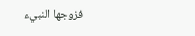فزوجها النبيء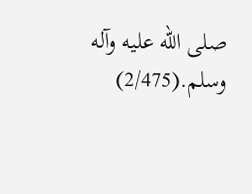صلى اللّه عليه وآله وسلم.(2/475)